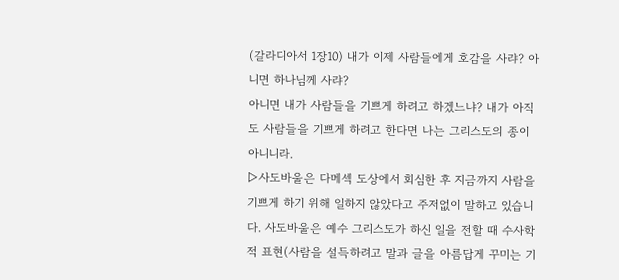(갈라디아서 1장10) 내가 이제 사람들에게 호감을 사랴? 아니면 하나님께 사랴?
아니면 내가 사람들을 기쁘게 하려고 하겠느냐? 내가 아직도 사람들을 기쁘게 하려고 한다면 나는 그리스도의 종이 아니니라.
▷사도바울은 다메섹 도상에서 회심한 후 지금까지 사람을 기쁘게 하기 위해 일하지 않았다고 주저없이 말하고 있습니다. 사도바울은 예수 그리스도가 하신 일을 전할 때 수사학적 표현(사람을 설득하려고 말과 글을 아름답게 꾸미는 기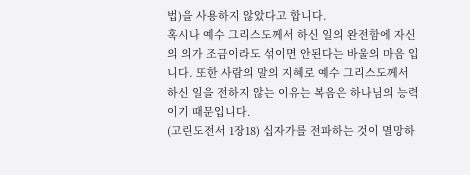법)을 사용하지 않았다고 합니다.
혹시나 예수 그리스도께서 하신 일의 완전함에 자신의 의가 조금이라도 섞이면 안된다는 바울의 마음 입니다. 또한 사람의 말의 지혜로 예수 그리스도께서 하신 일을 전하지 않는 이유는 복음은 하나님의 능력이기 때문입니다.
(고린도전서 1장18) 십자가를 전파하는 것이 멸망하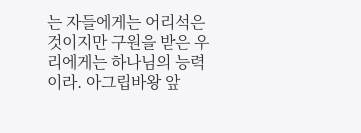는 자들에게는 어리석은 것이지만 구원을 받은 우리에게는 하나님의 능력이라. 아그립바왕 앞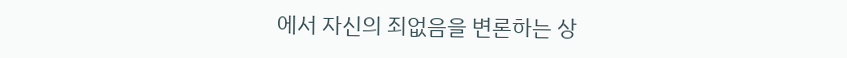에서 자신의 죄없음을 변론하는 상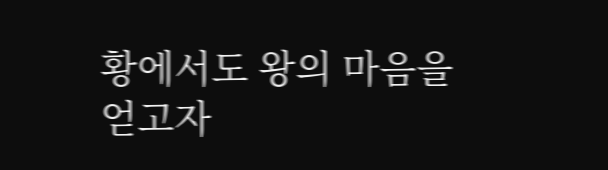황에서도 왕의 마음을 얻고자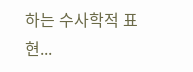하는 수사학적 표현...